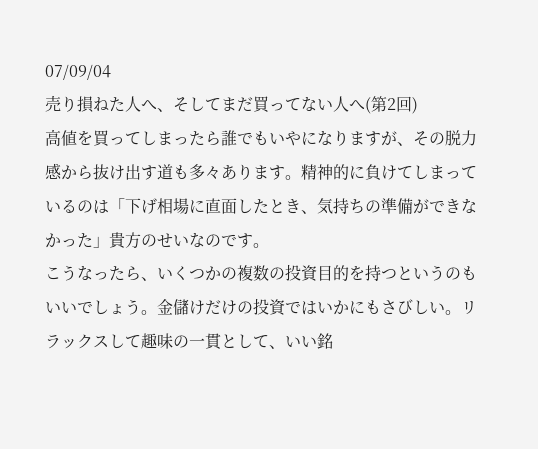07/09/04
売り損ねた人へ、そしてまだ買ってない人へ(第2回)
高値を買ってしまったら誰でもいやになりますが、その脱力感から抜け出す道も多々あります。精神的に負けてしまっているのは「下げ相場に直面したとき、気持ちの準備ができなかった」貴方のせいなのです。
こうなったら、いくつかの複数の投資目的を持つというのもいいでしょう。金儲けだけの投資ではいかにもさびしい。リラックスして趣味の一貫として、いい銘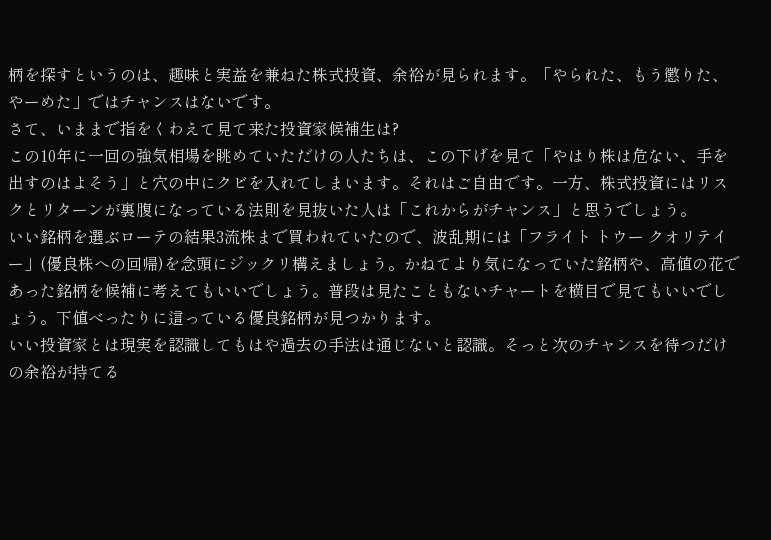柄を探すというのは、趣味と実益を兼ねた株式投資、余裕が見られます。「やられた、もう懲りた、やーめた」ではチャンスはないです。
さて、いままで指をくわえて見て来た投資家候補生は?
この10年に一回の強気相場を眺めていただけの人たちは、この下げを見て「やはり株は危ない、手を出すのはよそう」と穴の中にクビを入れてしまいます。それはご自由です。一方、株式投資にはリスクとリターンが裏腹になっている法則を見抜いた人は「これからがチャンス」と思うでしょう。
いい銘柄を選ぶローテの結果3流株まで買われていたので、波乱期には「フライト トウー クオリテイー」(優良株への回帰)を念頭にジックリ構えましょう。かねてより気になっていた銘柄や、高値の花であった銘柄を候補に考えてもいいでしょう。普段は見たこともないチャートを横目で見てもいいでしょう。下値べったりに這っている優良銘柄が見つかります。
いい投資家とは現実を認識してもはや過去の手法は通じないと認識。そっと次のチャンスを待つだけの余裕が持てる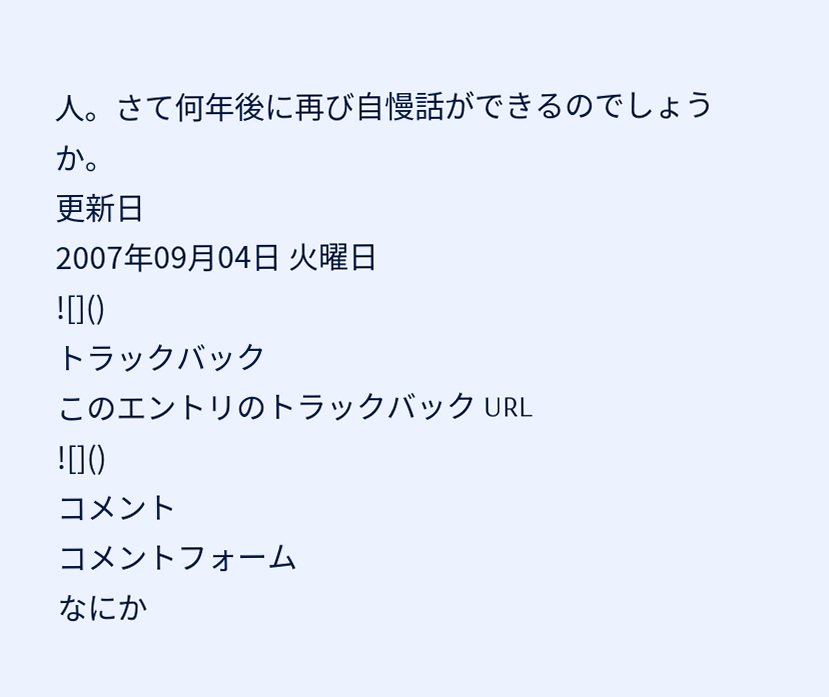人。さて何年後に再び自慢話ができるのでしょうか。
更新日
2007年09月04日 火曜日
![]()
トラックバック
このエントリのトラックバック URL
![]()
コメント
コメントフォーム
なにか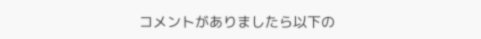コメントがありましたら以下の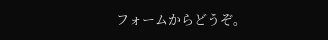フォームからどうぞ。